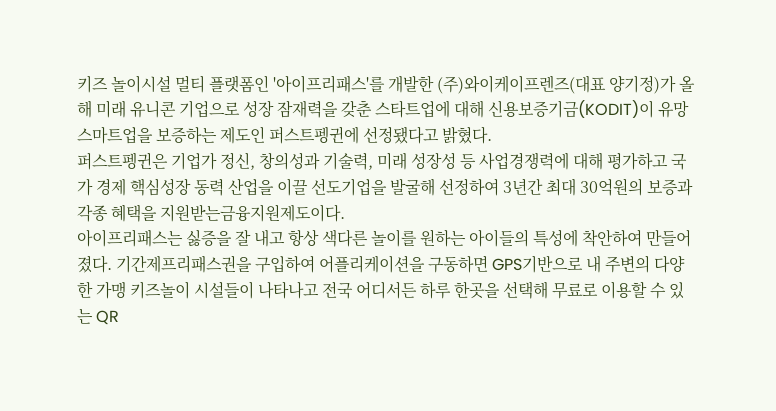키즈 놀이시설 멀티 플랫폼인 '아이프리패스'를 개발한 (주)와이케이프렌즈(대표 양기정)가 올해 미래 유니콘 기업으로 성장 잠재력을 갖춘 스타트업에 대해 신용보증기금(KODIT)이 유망 스마트업을 보증하는 제도인 퍼스트펭귄에 선정됐다고 밝혔다.
퍼스트펭귄은 기업가 정신, 창의성과 기술력, 미래 성장성 등 사업경쟁력에 대해 평가하고 국가 경제 핵심성장 동력 산업을 이끌 선도기업을 발굴해 선정하여 3년간 최대 30억원의 보증과 각종 혜택을 지원받는금융지원제도이다.
아이프리패스는 싫증을 잘 내고 항상 색다른 놀이를 원하는 아이들의 특성에 착안하여 만들어졌다. 기간제프리패스권을 구입하여 어플리케이션을 구동하면 GPS기반으로 내 주변의 다양한 가맹 키즈놀이 시설들이 나타나고 전국 어디서든 하루 한곳을 선택해 무료로 이용할 수 있는 QR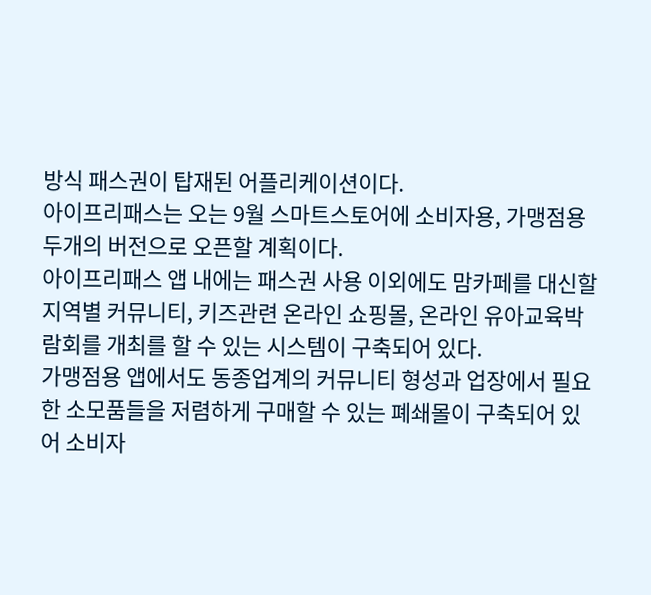방식 패스권이 탑재된 어플리케이션이다.
아이프리패스는 오는 9월 스마트스토어에 소비자용, 가맹점용 두개의 버전으로 오픈할 계획이다.
아이프리패스 앱 내에는 패스권 사용 이외에도 맘카페를 대신할 지역별 커뮤니티, 키즈관련 온라인 쇼핑몰, 온라인 유아교육박람회를 개최를 할 수 있는 시스템이 구축되어 있다.
가맹점용 앱에서도 동종업계의 커뮤니티 형성과 업장에서 필요한 소모품들을 저렴하게 구매할 수 있는 폐쇄몰이 구축되어 있어 소비자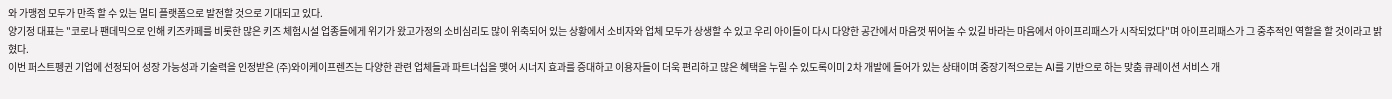와 가맹점 모두가 만족 할 수 있는 멀티 플랫폼으로 발전할 것으로 기대되고 있다.
양기정 대표는 "코로나 팬데믹으로 인해 키즈카페를 비롯한 많은 키즈 체험시설 업종들에게 위기가 왔고가정의 소비심리도 많이 위축되어 있는 상황에서 소비자와 업체 모두가 상생할 수 있고 우리 아이들이 다시 다양한 공간에서 마음껏 뛰어놀 수 있길 바라는 마음에서 아이프리패스가 시작되었다"며 아이프리패스가 그 중추적인 역할을 할 것이라고 밝혔다.
이번 퍼스트펭귄 기업에 선정되어 성장 가능성과 기술력을 인정받은 (주)와이케이프렌즈는 다양한 관련 업체들과 파트너십을 맺어 시너지 효과를 증대하고 이용자들이 더욱 편리하고 많은 혜택을 누릴 수 있도록이미 2차 개발에 들어가 있는 상태이며 중장기적으로는 AI를 기반으로 하는 맞춤 큐레이션 서비스 개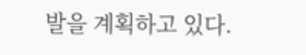발을 계획하고 있다.